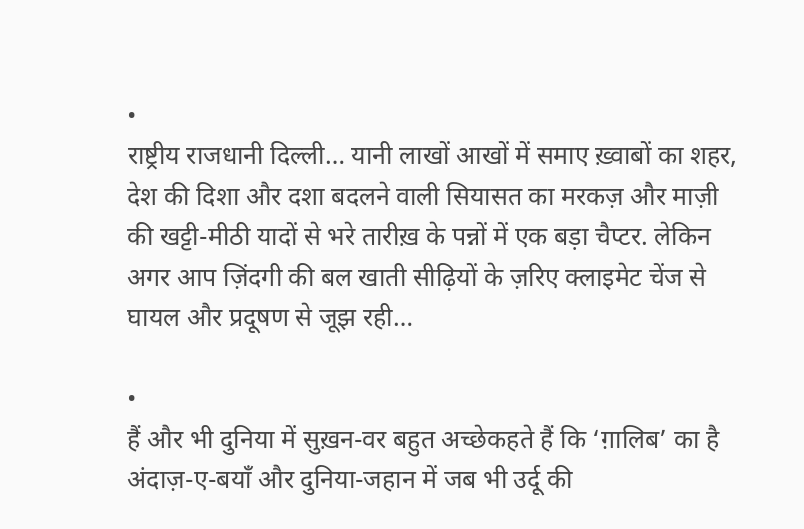•
राष्ट्रीय राजधानी दिल्ली… यानी लाखों आखों में समाए ख़्वाबों का शहर, देश की दिशा और दशा बदलने वाली सियासत का मरकज़ और माज़ी की खट्टी-मीठी यादों से भरे तारीख़ के पन्नों में एक बड़ा चैप्टर. लेकिन अगर आप ज़िंदगी की बल खाती सीढ़ियों के ज़रिए क्लाइमेट चेंज से घायल और प्रदूषण से जूझ रही…

•
हैं और भी दुनिया में सुख़न-वर बहुत अच्छेकहते हैं कि ‘ग़ालिब’ का है अंदाज़-ए-बयाँ और दुनिया-जहान में जब भी उर्दू की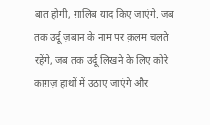बात होगी, ग़ालिब याद किए जाएंगे. जब तक उर्दू ज़बान के नाम पर क़लम चलते रहेंगे, जब तक उर्दू लिखने के लिए कोरे काग़ज़ हाथों में उठाए जाएंगे और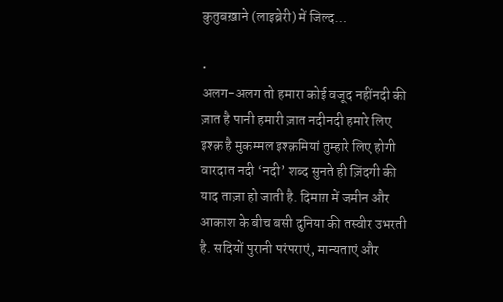कुतुबख़ाने (लाइब्रेरी) में जिल्द…

•
अलग-अलग तो हमारा कोई वजूद नहींनदी की ज़ात है पानी हमारी ज़ात नदीनदी हमारे लिए इश्क़ है मुकम्मल इश्क़मियां तुम्हारे लिए होगी वारदात नदी ‘नदी’ शब्द सुनते ही ज़िंदगी की याद ताज़ा हो जाती है. दिमाग़ में जमीन और आकाश के बीच बसी दुनिया की तस्वीर उभरती है. सदियों पुरानी परंपराएं, मान्यताएं और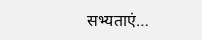सभ्यताएं…